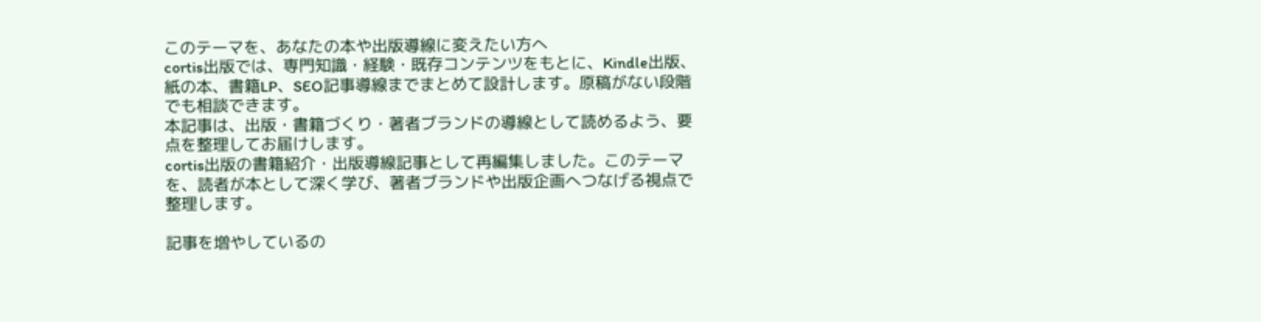このテーマを、あなたの本や出版導線に変えたい方へ
cortis出版では、専門知識・経験・既存コンテンツをもとに、Kindle出版、紙の本、書籍LP、SEO記事導線までまとめて設計します。原稿がない段階でも相談できます。
本記事は、出版・書籍づくり・著者ブランドの導線として読めるよう、要点を整理してお届けします。
cortis出版の書籍紹介・出版導線記事として再編集しました。このテーマを、読者が本として深く学び、著者ブランドや出版企画へつなげる視点で整理します。

記事を増やしているの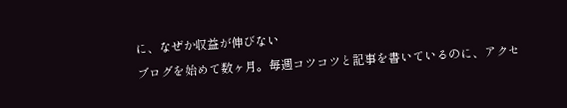に、なぜか収益が伸びない
ブログを始めて数ヶ月。毎週コツコツと記事を書いているのに、アクセ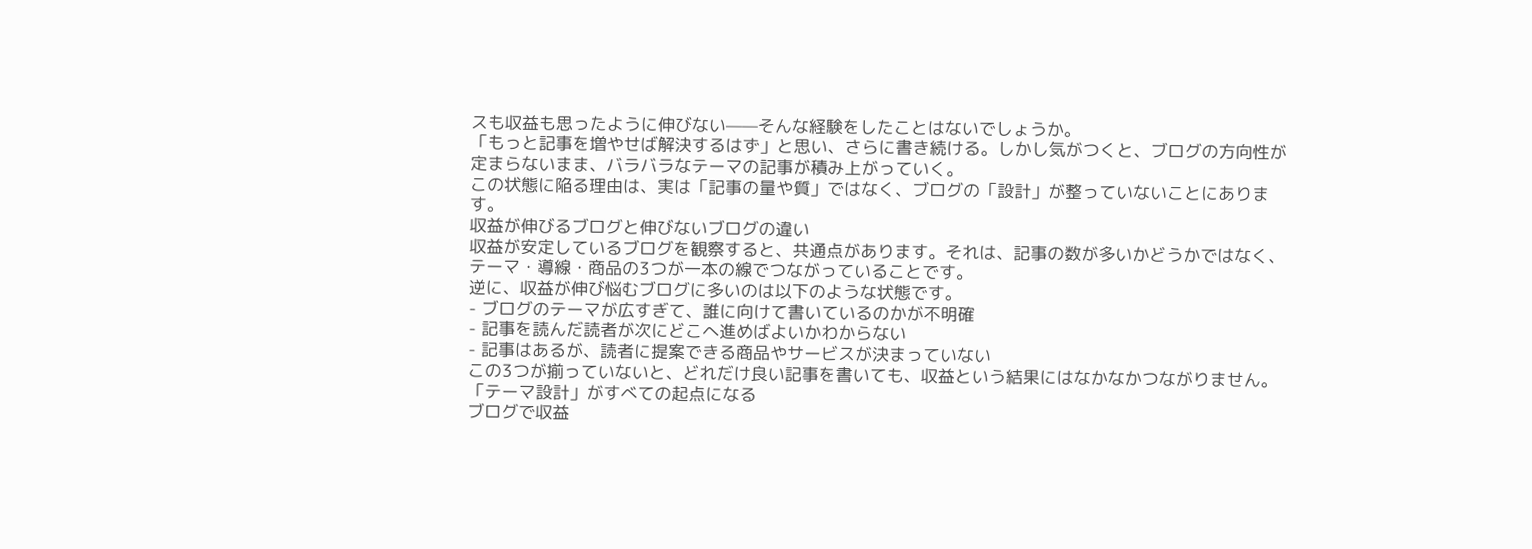スも収益も思ったように伸びない——そんな経験をしたことはないでしょうか。
「もっと記事を増やせば解決するはず」と思い、さらに書き続ける。しかし気がつくと、ブログの方向性が定まらないまま、バラバラなテーマの記事が積み上がっていく。
この状態に陥る理由は、実は「記事の量や質」ではなく、ブログの「設計」が整っていないことにあります。
収益が伸びるブログと伸びないブログの違い
収益が安定しているブログを観察すると、共通点があります。それは、記事の数が多いかどうかではなく、テーマ・導線・商品の3つが一本の線でつながっていることです。
逆に、収益が伸び悩むブログに多いのは以下のような状態です。
- ブログのテーマが広すぎて、誰に向けて書いているのかが不明確
- 記事を読んだ読者が次にどこへ進めばよいかわからない
- 記事はあるが、読者に提案できる商品やサービスが決まっていない
この3つが揃っていないと、どれだけ良い記事を書いても、収益という結果にはなかなかつながりません。
「テーマ設計」がすべての起点になる
ブログで収益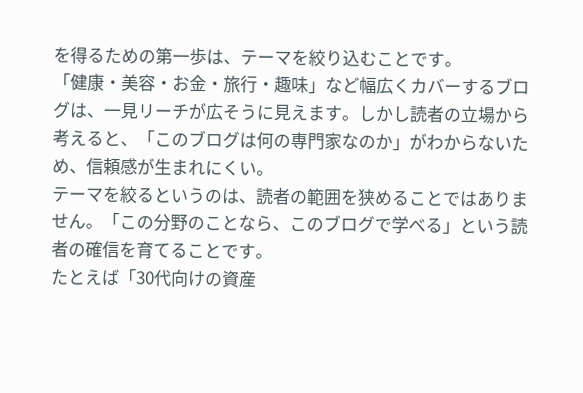を得るための第一歩は、テーマを絞り込むことです。
「健康・美容・お金・旅行・趣味」など幅広くカバーするブログは、一見リーチが広そうに見えます。しかし読者の立場から考えると、「このブログは何の専門家なのか」がわからないため、信頼感が生まれにくい。
テーマを絞るというのは、読者の範囲を狭めることではありません。「この分野のことなら、このブログで学べる」という読者の確信を育てることです。
たとえば「30代向けの資産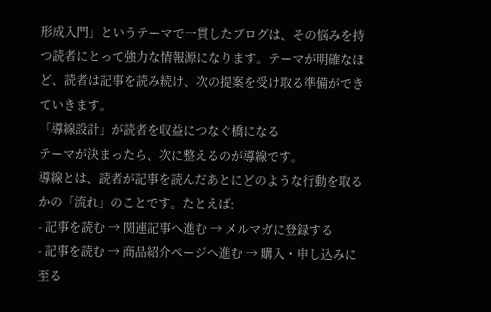形成入門」というテーマで一貫したブログは、その悩みを持つ読者にとって強力な情報源になります。テーマが明確なほど、読者は記事を読み続け、次の提案を受け取る準備ができていきます。
「導線設計」が読者を収益につなぐ橋になる
テーマが決まったら、次に整えるのが導線です。
導線とは、読者が記事を読んだあとにどのような行動を取るかの「流れ」のことです。たとえば:
- 記事を読む → 関連記事へ進む → メルマガに登録する
- 記事を読む → 商品紹介ページへ進む → 購入・申し込みに至る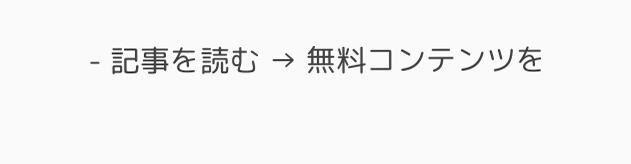- 記事を読む → 無料コンテンツを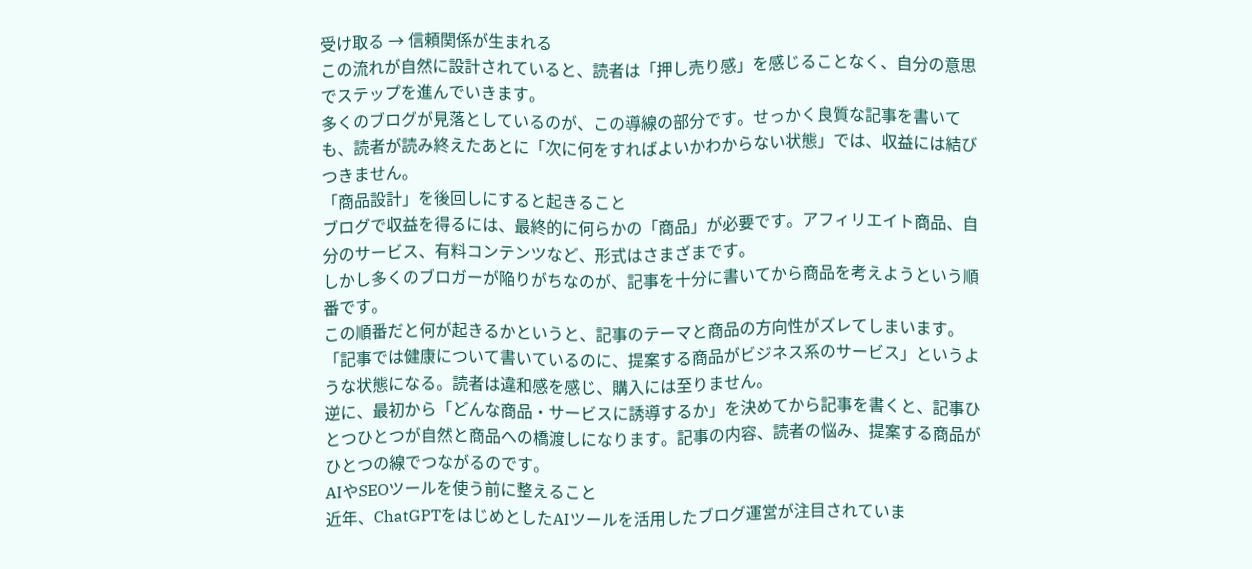受け取る → 信頼関係が生まれる
この流れが自然に設計されていると、読者は「押し売り感」を感じることなく、自分の意思でステップを進んでいきます。
多くのブログが見落としているのが、この導線の部分です。せっかく良質な記事を書いても、読者が読み終えたあとに「次に何をすればよいかわからない状態」では、収益には結びつきません。
「商品設計」を後回しにすると起きること
ブログで収益を得るには、最終的に何らかの「商品」が必要です。アフィリエイト商品、自分のサービス、有料コンテンツなど、形式はさまざまです。
しかし多くのブロガーが陥りがちなのが、記事を十分に書いてから商品を考えようという順番です。
この順番だと何が起きるかというと、記事のテーマと商品の方向性がズレてしまいます。「記事では健康について書いているのに、提案する商品がビジネス系のサービス」というような状態になる。読者は違和感を感じ、購入には至りません。
逆に、最初から「どんな商品・サービスに誘導するか」を決めてから記事を書くと、記事ひとつひとつが自然と商品への橋渡しになります。記事の内容、読者の悩み、提案する商品がひとつの線でつながるのです。
AIやSEOツールを使う前に整えること
近年、ChatGPTをはじめとしたAIツールを活用したブログ運営が注目されていま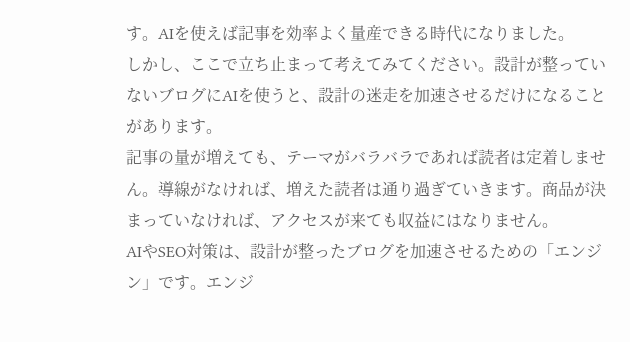す。AIを使えば記事を効率よく量産できる時代になりました。
しかし、ここで立ち止まって考えてみてください。設計が整っていないブログにAIを使うと、設計の迷走を加速させるだけになることがあります。
記事の量が増えても、テーマがバラバラであれば読者は定着しません。導線がなければ、増えた読者は通り過ぎていきます。商品が決まっていなければ、アクセスが来ても収益にはなりません。
AIやSEO対策は、設計が整ったブログを加速させるための「エンジン」です。エンジ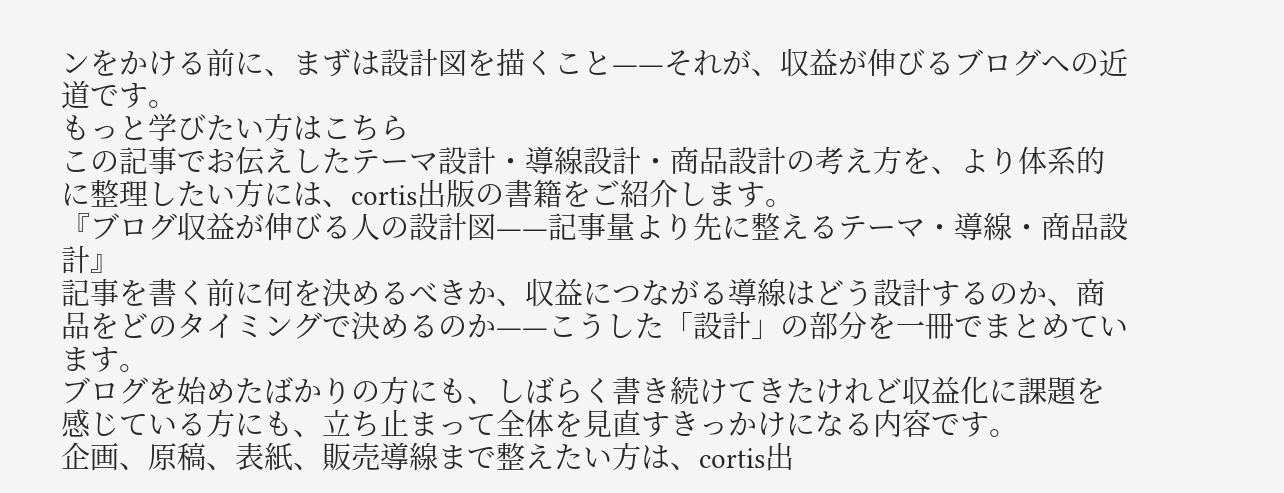ンをかける前に、まずは設計図を描くこと——それが、収益が伸びるブログへの近道です。
もっと学びたい方はこちら
この記事でお伝えしたテーマ設計・導線設計・商品設計の考え方を、より体系的に整理したい方には、cortis出版の書籍をご紹介します。
『ブログ収益が伸びる人の設計図——記事量より先に整えるテーマ・導線・商品設計』
記事を書く前に何を決めるべきか、収益につながる導線はどう設計するのか、商品をどのタイミングで決めるのか——こうした「設計」の部分を一冊でまとめています。
ブログを始めたばかりの方にも、しばらく書き続けてきたけれど収益化に課題を感じている方にも、立ち止まって全体を見直すきっかけになる内容です。
企画、原稿、表紙、販売導線まで整えたい方は、cortis出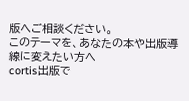版へご相談ください。
このテーマを、あなたの本や出版導線に変えたい方へ
cortis出版で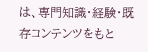は、専門知識・経験・既存コンテンツをもと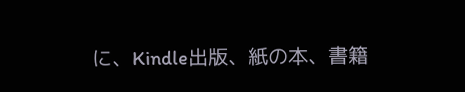に、Kindle出版、紙の本、書籍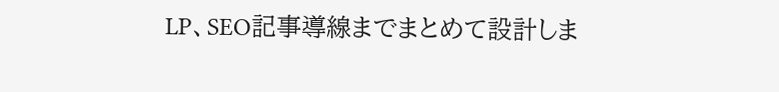LP、SEO記事導線までまとめて設計しま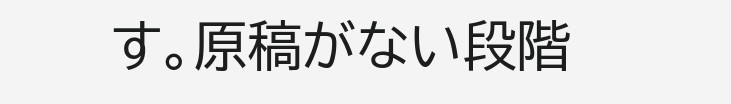す。原稿がない段階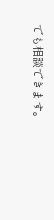でも相談できます。